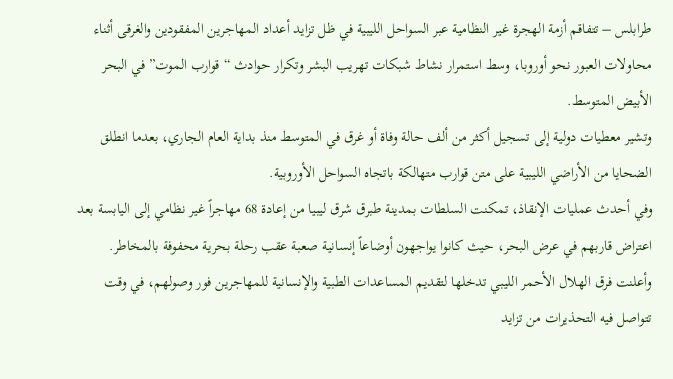طرابلس – تتفاقم أزمة الهجرة غير النظامية عبر السواحل الليبية في ظل تزايد أعداد المهاجرين المفقودين والغرقى أثناء محاولات العبور نحو أوروبا، وسط استمرار نشاط شبكات تهريب البشر وتكرار حوادث “قوارب الموت” في البحر الأبيض المتوسط.
وتشير معطيات دولية إلى تسجيل أكثر من ألف حالة وفاة أو غرق في المتوسط منذ بداية العام الجاري، بعدما انطلق الضحايا من الأراضي الليبية على متن قوارب متهالكة باتجاه السواحل الأوروبية.
وفي أحدث عمليات الإنقاذ، تمكنت السلطات بمدينة طبرق شرق ليبيا من إعادة 68 مهاجراً غير نظامي إلى اليابسة بعد اعتراض قاربهم في عرض البحر، حيث كانوا يواجهون أوضاعاً إنسانية صعبة عقب رحلة بحرية محفوفة بالمخاطر.
وأعلنت فرق الهلال الأحمر الليبي تدخلها لتقديم المساعدات الطبية والإنسانية للمهاجرين فور وصولهم، في وقت تتواصل فيه التحذيرات من تزايد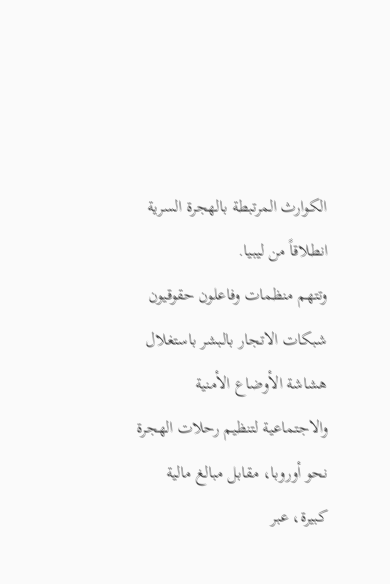الكوارث المرتبطة بالهجرة السرية انطلاقاً من ليبيا.
وتتهم منظمات وفاعلون حقوقيون شبكات الاتجار بالبشر باستغلال هشاشة الأوضاع الأمنية والاجتماعية لتنظيم رحلات الهجرة نحو أوروبا، مقابل مبالغ مالية كبيرة، عبر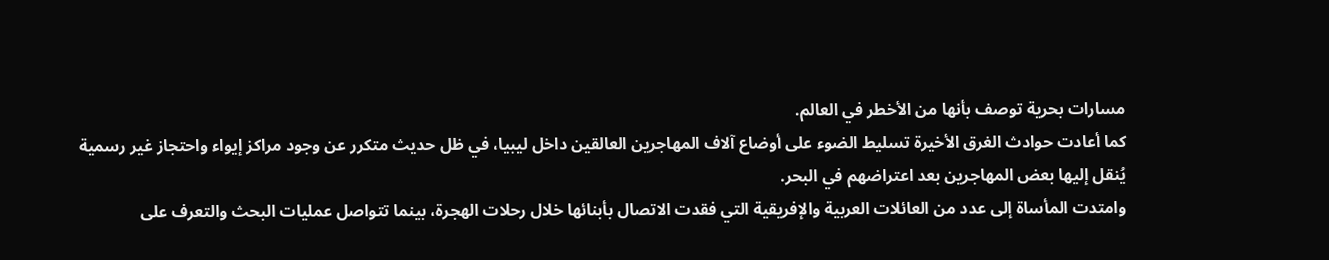مسارات بحرية توصف بأنها من الأخطر في العالم.
كما أعادت حوادث الغرق الأخيرة تسليط الضوء على أوضاع آلاف المهاجرين العالقين داخل ليبيا، في ظل حديث متكرر عن وجود مراكز إيواء واحتجاز غير رسمية يُنقل إليها بعض المهاجرين بعد اعتراضهم في البحر.
وامتدت المأساة إلى عدد من العائلات العربية والإفريقية التي فقدت الاتصال بأبنائها خلال رحلات الهجرة، بينما تتواصل عمليات البحث والتعرف على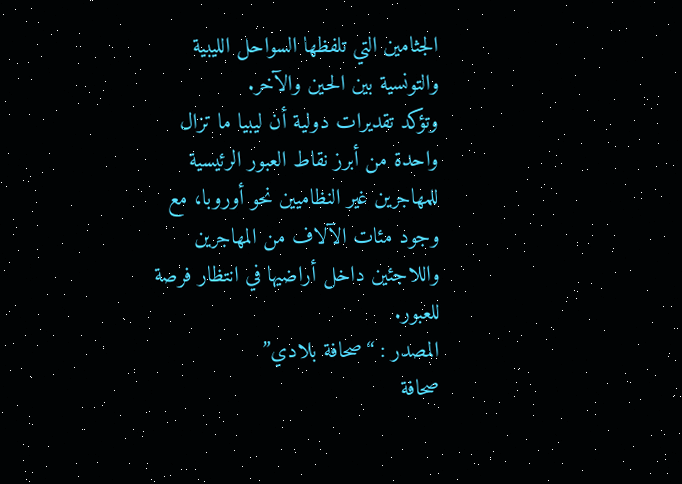الجثامين التي تلفظها السواحل الليبية والتونسية بين الحين والآخر.
وتؤكد تقديرات دولية أن ليبيا ما تزال واحدة من أبرز نقاط العبور الرئيسية للمهاجرين غير النظاميين نحو أوروبا، مع وجود مئات الآلاف من المهاجرين واللاجئين داخل أراضيها في انتظار فرصة للعبور.
المصدر : “صحافة بلادي”
صحافة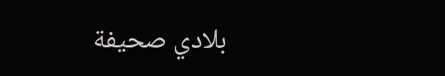بلادي صحيفة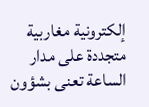إلكترونية مغاربية متجددة على مدار الساعة تعنى بشؤون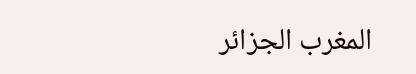المغرب الجزائر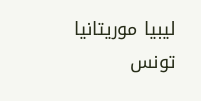ليبيا موريتانيا تونس